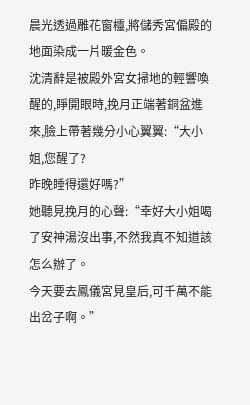晨光透過雕花窗欞,將儲秀宮偏殿的地面染成一片暖金色。
沈清辭是被殿外宮女掃地的輕響喚醒的,睜開眼時,挽月正端著銅盆進來,臉上帶著幾分小心翼翼:“大小姐,您醒了?
昨晚睡得還好嗎?”
她聽見挽月的心聲:“幸好大小姐喝了安神湯沒出事,不然我真不知道該怎么辦了。
今天要去鳳儀宮見皇后,可千萬不能出岔子啊。”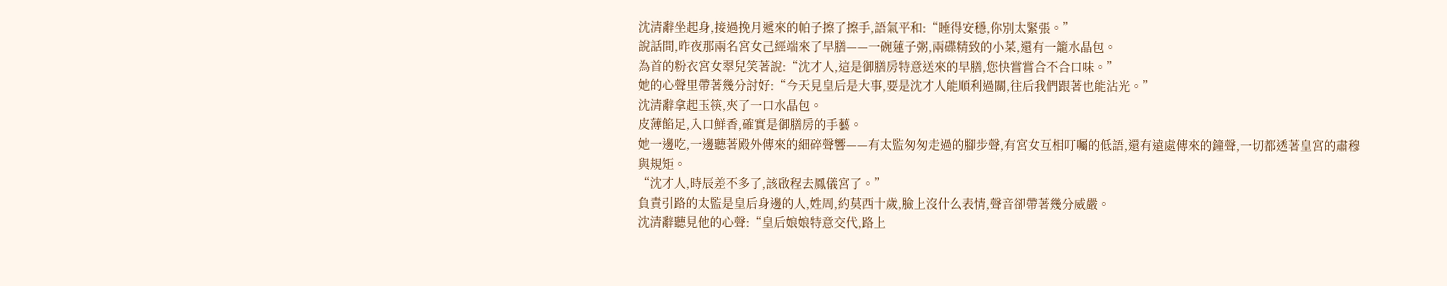沈清辭坐起身,接過挽月遞來的帕子擦了擦手,語氣平和:“睡得安穩,你別太緊張。”
說話間,昨夜那兩名宮女己經端來了早膳——一碗蓮子粥,兩碟精致的小菜,還有一籠水晶包。
為首的粉衣宮女翠兒笑著說:“沈才人,這是御膳房特意送來的早膳,您快嘗嘗合不合口味。”
她的心聲里帶著幾分討好:“今天見皇后是大事,要是沈才人能順利過關,往后我們跟著也能沾光。”
沈清辭拿起玉筷,夾了一口水晶包。
皮薄餡足,入口鮮香,確實是御膳房的手藝。
她一邊吃,一邊聽著殿外傳來的細碎聲響——有太監匆匆走過的腳步聲,有宮女互相叮囑的低語,還有遠處傳來的鐘聲,一切都透著皇宮的肅穆與規矩。
“沈才人,時辰差不多了,該啟程去鳳儀宮了。”
負責引路的太監是皇后身邊的人,姓周,約莫西十歲,臉上沒什么表情,聲音卻帶著幾分威嚴。
沈清辭聽見他的心聲:“皇后娘娘特意交代,路上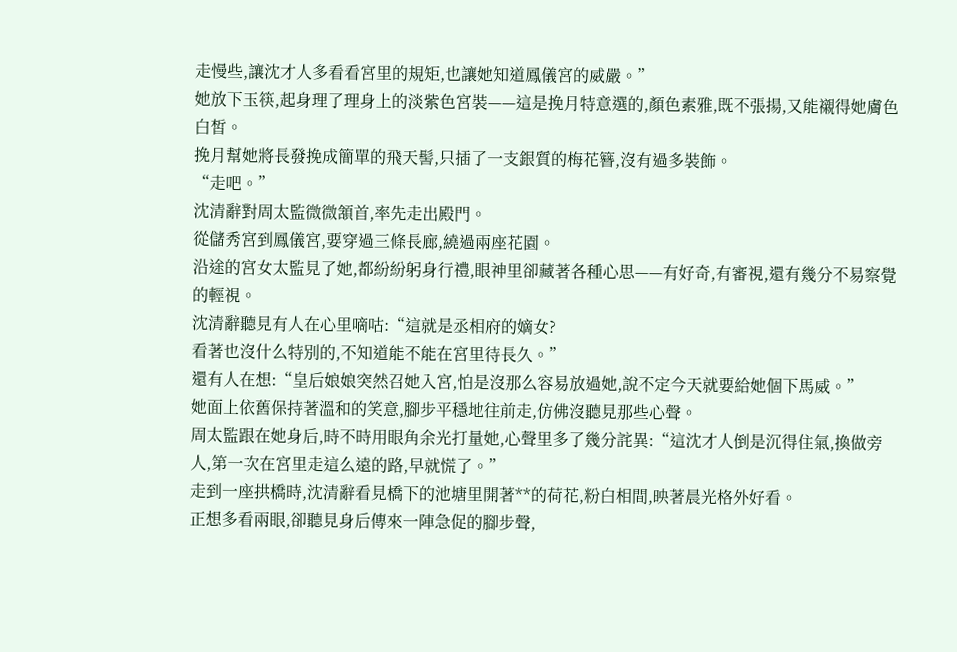走慢些,讓沈才人多看看宮里的規矩,也讓她知道鳳儀宮的威嚴。”
她放下玉筷,起身理了理身上的淡紫色宮裝——這是挽月特意選的,顏色素雅,既不張揚,又能襯得她膚色白皙。
挽月幫她將長發挽成簡單的飛天髻,只插了一支銀質的梅花簪,沒有過多裝飾。
“走吧。”
沈清辭對周太監微微頷首,率先走出殿門。
從儲秀宮到鳳儀宮,要穿過三條長廊,繞過兩座花園。
沿途的宮女太監見了她,都紛紛躬身行禮,眼神里卻藏著各種心思——有好奇,有審視,還有幾分不易察覺的輕視。
沈清辭聽見有人在心里嘀咕:“這就是丞相府的嫡女?
看著也沒什么特別的,不知道能不能在宮里待長久。”
還有人在想:“皇后娘娘突然召她入宮,怕是沒那么容易放過她,說不定今天就要給她個下馬威。”
她面上依舊保持著溫和的笑意,腳步平穩地往前走,仿佛沒聽見那些心聲。
周太監跟在她身后,時不時用眼角余光打量她,心聲里多了幾分詫異:“這沈才人倒是沉得住氣,換做旁人,第一次在宮里走這么遠的路,早就慌了。”
走到一座拱橋時,沈清辭看見橋下的池塘里開著**的荷花,粉白相間,映著晨光格外好看。
正想多看兩眼,卻聽見身后傳來一陣急促的腳步聲,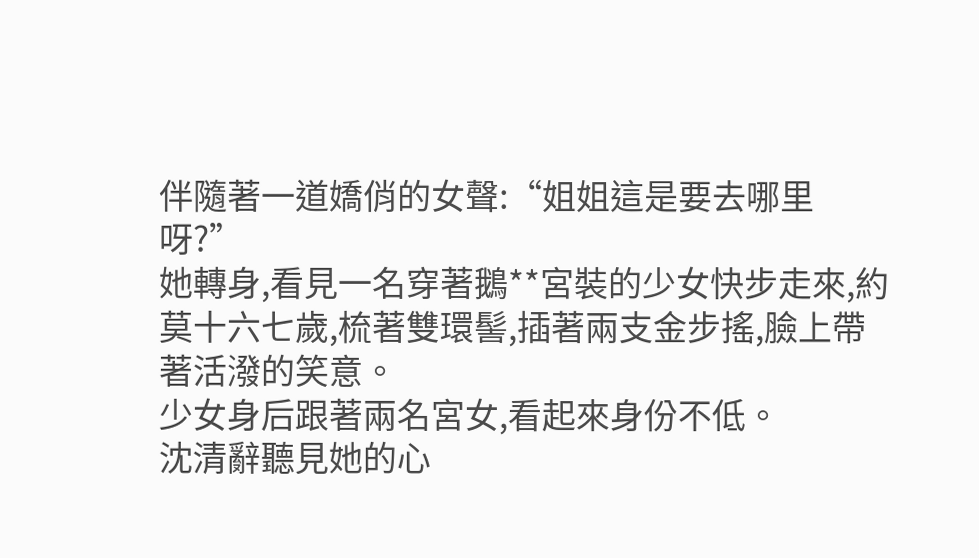伴隨著一道嬌俏的女聲:“姐姐這是要去哪里呀?”
她轉身,看見一名穿著鵝**宮裝的少女快步走來,約莫十六七歲,梳著雙環髻,插著兩支金步搖,臉上帶著活潑的笑意。
少女身后跟著兩名宮女,看起來身份不低。
沈清辭聽見她的心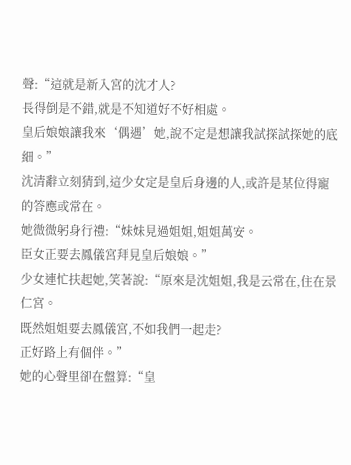聲:“這就是新入宮的沈才人?
長得倒是不錯,就是不知道好不好相處。
皇后娘娘讓我來‘偶遇’她,說不定是想讓我試探試探她的底細。”
沈清辭立刻猜到,這少女定是皇后身邊的人,或許是某位得寵的答應或常在。
她微微躬身行禮:“妹妹見過姐姐,姐姐萬安。
臣女正要去鳳儀宮拜見皇后娘娘。”
少女連忙扶起她,笑著說:“原來是沈姐姐,我是云常在,住在景仁宮。
既然姐姐要去鳳儀宮,不如我們一起走?
正好路上有個伴。”
她的心聲里卻在盤算:“皇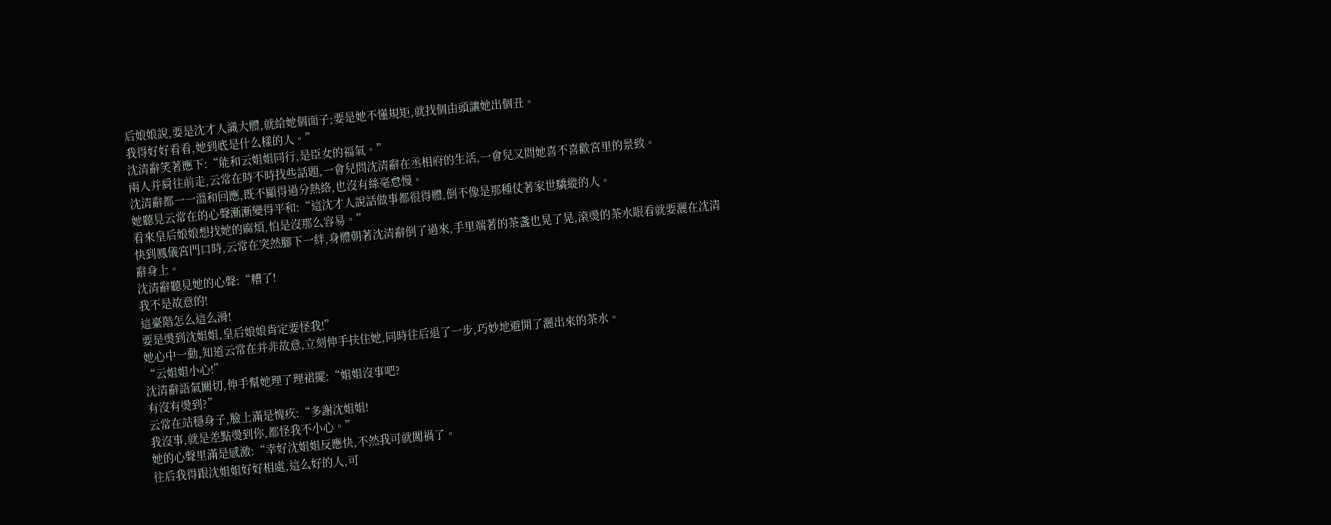后娘娘說,要是沈才人識大體,就給她個面子;要是她不懂規矩,就找個由頭讓她出個丑。
我得好好看看,她到底是什么樣的人。”
沈清辭笑著應下:“能和云姐姐同行,是臣女的福氣。”
兩人并肩往前走,云常在時不時找些話題,一會兒問沈清辭在丞相府的生活,一會兒又問她喜不喜歡宮里的景致。
沈清辭都一一溫和回應,既不顯得過分熱絡,也沒有絲毫怠慢。
她聽見云常在的心聲漸漸變得平和:“這沈才人說話做事都很得體,倒不像是那種仗著家世驕縱的人。
看來皇后娘娘想找她的麻煩,怕是沒那么容易。”
快到鳳儀宮門口時,云常在突然腳下一絆,身體朝著沈清辭倒了過來,手里端著的茶盞也晃了晃,滾燙的茶水眼看就要灑在沈清辭身上。
沈清辭聽見她的心聲:“糟了!
我不是故意的!
這臺階怎么這么滑!
要是燙到沈姐姐,皇后娘娘肯定要怪我!”
她心中一動,知道云常在并非故意,立刻伸手扶住她,同時往后退了一步,巧妙地避開了灑出來的茶水。
“云姐姐小心!”
沈清辭語氣關切,伸手幫她理了理裙擺:“姐姐沒事吧?
有沒有燙到?”
云常在站穩身子,臉上滿是愧疚:“多謝沈姐姐!
我沒事,就是差點燙到你,都怪我不小心。”
她的心聲里滿是感激:“幸好沈姐姐反應快,不然我可就闖禍了。
往后我得跟沈姐姐好好相處,這么好的人,可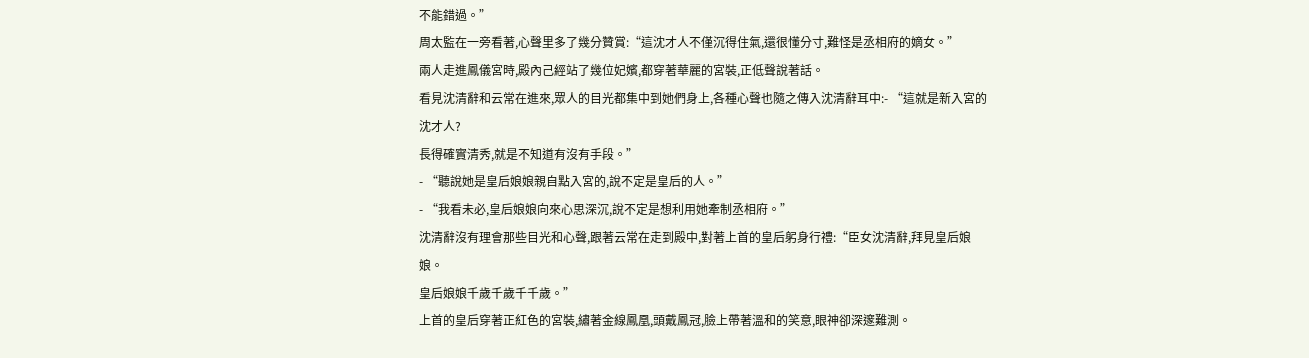不能錯過。”
周太監在一旁看著,心聲里多了幾分贊賞:“這沈才人不僅沉得住氣,還很懂分寸,難怪是丞相府的嫡女。”
兩人走進鳳儀宮時,殿內己經站了幾位妃嬪,都穿著華麗的宮裝,正低聲說著話。
看見沈清辭和云常在進來,眾人的目光都集中到她們身上,各種心聲也隨之傳入沈清辭耳中:- “這就是新入宮的沈才人?
長得確實清秀,就是不知道有沒有手段。”
- “聽說她是皇后娘娘親自點入宮的,說不定是皇后的人。”
- “我看未必,皇后娘娘向來心思深沉,說不定是想利用她牽制丞相府。”
沈清辭沒有理會那些目光和心聲,跟著云常在走到殿中,對著上首的皇后躬身行禮:“臣女沈清辭,拜見皇后娘娘。
皇后娘娘千歲千歲千千歲。”
上首的皇后穿著正紅色的宮裝,繡著金線鳳凰,頭戴鳳冠,臉上帶著溫和的笑意,眼神卻深邃難測。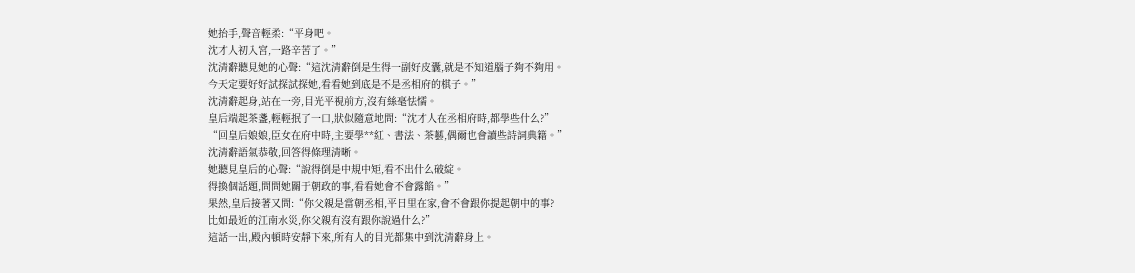她抬手,聲音輕柔:“平身吧。
沈才人初入宮,一路辛苦了。”
沈清辭聽見她的心聲:“這沈清辭倒是生得一副好皮囊,就是不知道腦子夠不夠用。
今天定要好好試探試探她,看看她到底是不是丞相府的棋子。”
沈清辭起身,站在一旁,目光平視前方,沒有絲毫怯懦。
皇后端起茶盞,輕輕抿了一口,狀似隨意地問:“沈才人在丞相府時,都學些什么?”
“回皇后娘娘,臣女在府中時,主要學**紅、書法、茶藝,偶爾也會讀些詩詞典籍。”
沈清辭語氣恭敬,回答得條理清晰。
她聽見皇后的心聲:“說得倒是中規中矩,看不出什么破綻。
得換個話題,問問她關于朝政的事,看看她會不會露餡。”
果然,皇后接著又問:“你父親是當朝丞相,平日里在家,會不會跟你提起朝中的事?
比如最近的江南水災,你父親有沒有跟你說過什么?”
這話一出,殿內頓時安靜下來,所有人的目光都集中到沈清辭身上。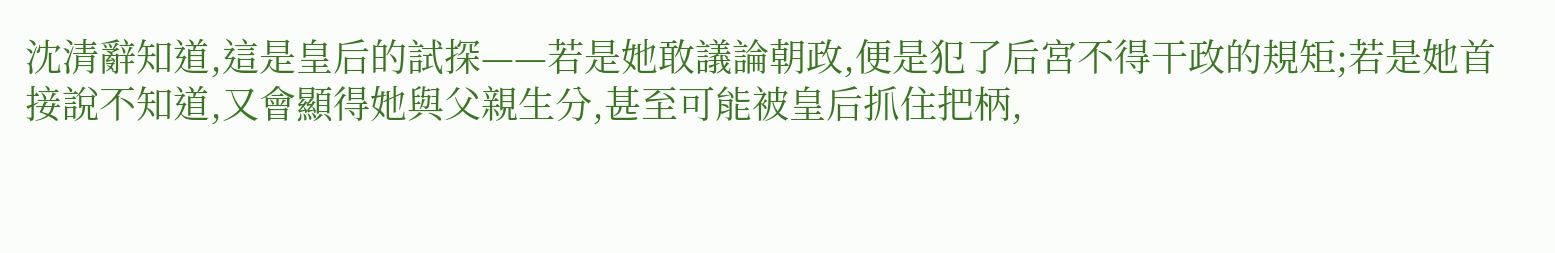沈清辭知道,這是皇后的試探——若是她敢議論朝政,便是犯了后宮不得干政的規矩;若是她首接說不知道,又會顯得她與父親生分,甚至可能被皇后抓住把柄,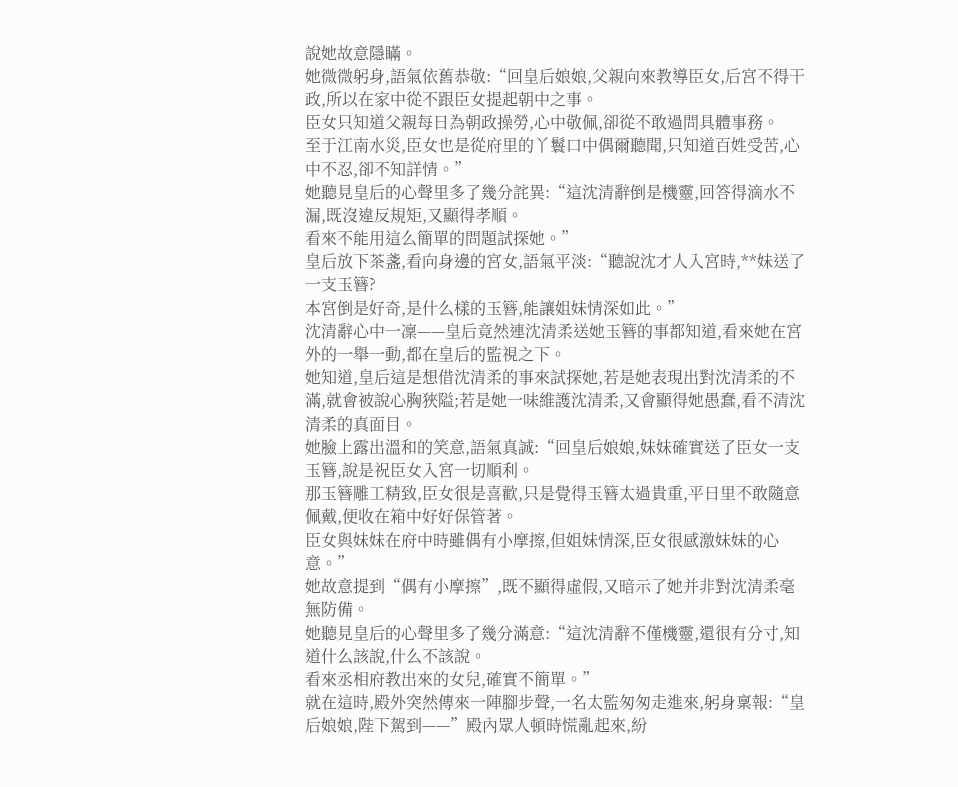說她故意隱瞞。
她微微躬身,語氣依舊恭敬:“回皇后娘娘,父親向來教導臣女,后宮不得干政,所以在家中從不跟臣女提起朝中之事。
臣女只知道父親每日為朝政操勞,心中敬佩,卻從不敢過問具體事務。
至于江南水災,臣女也是從府里的丫鬟口中偶爾聽聞,只知道百姓受苦,心中不忍,卻不知詳情。”
她聽見皇后的心聲里多了幾分詫異:“這沈清辭倒是機靈,回答得滴水不漏,既沒違反規矩,又顯得孝順。
看來不能用這么簡單的問題試探她。”
皇后放下茶盞,看向身邊的宮女,語氣平淡:“聽說沈才人入宮時,**妹送了一支玉簪?
本宮倒是好奇,是什么樣的玉簪,能讓姐妹情深如此。”
沈清辭心中一凜——皇后竟然連沈清柔送她玉簪的事都知道,看來她在宮外的一舉一動,都在皇后的監視之下。
她知道,皇后這是想借沈清柔的事來試探她,若是她表現出對沈清柔的不滿,就會被說心胸狹隘;若是她一味維護沈清柔,又會顯得她愚蠢,看不清沈清柔的真面目。
她臉上露出溫和的笑意,語氣真誠:“回皇后娘娘,妹妹確實送了臣女一支玉簪,說是祝臣女入宮一切順利。
那玉簪雕工精致,臣女很是喜歡,只是覺得玉簪太過貴重,平日里不敢隨意佩戴,便收在箱中好好保管著。
臣女與妹妹在府中時雖偶有小摩擦,但姐妹情深,臣女很感激妹妹的心意。”
她故意提到“偶有小摩擦”,既不顯得虛假,又暗示了她并非對沈清柔毫無防備。
她聽見皇后的心聲里多了幾分滿意:“這沈清辭不僅機靈,還很有分寸,知道什么該說,什么不該說。
看來丞相府教出來的女兒,確實不簡單。”
就在這時,殿外突然傳來一陣腳步聲,一名太監匆匆走進來,躬身稟報:“皇后娘娘,陛下駕到——”殿內眾人頓時慌亂起來,紛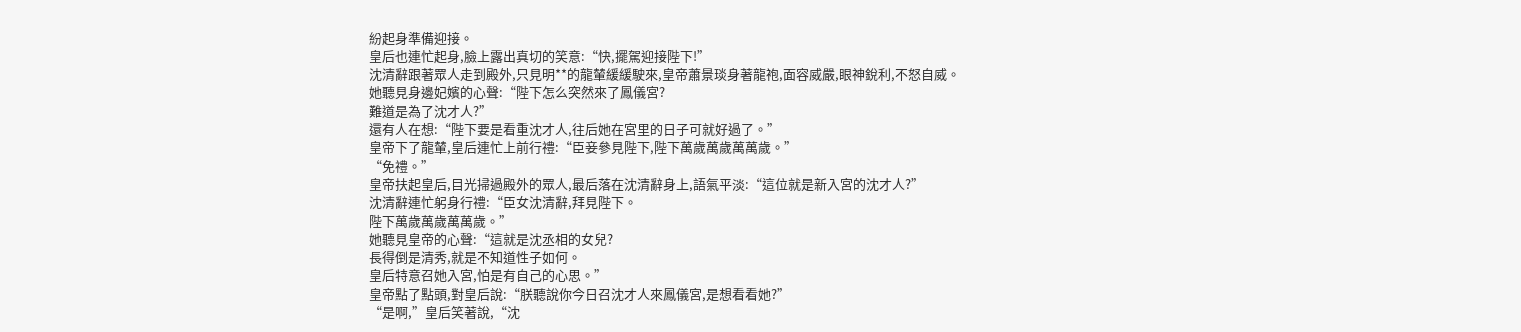紛起身準備迎接。
皇后也連忙起身,臉上露出真切的笑意:“快,擺駕迎接陛下!”
沈清辭跟著眾人走到殿外,只見明**的龍輦緩緩駛來,皇帝蕭景琰身著龍袍,面容威嚴,眼神銳利,不怒自威。
她聽見身邊妃嬪的心聲:“陛下怎么突然來了鳳儀宮?
難道是為了沈才人?”
還有人在想:“陛下要是看重沈才人,往后她在宮里的日子可就好過了。”
皇帝下了龍輦,皇后連忙上前行禮:“臣妾參見陛下,陛下萬歲萬歲萬萬歲。”
“免禮。”
皇帝扶起皇后,目光掃過殿外的眾人,最后落在沈清辭身上,語氣平淡:“這位就是新入宮的沈才人?”
沈清辭連忙躬身行禮:“臣女沈清辭,拜見陛下。
陛下萬歲萬歲萬萬歲。”
她聽見皇帝的心聲:“這就是沈丞相的女兒?
長得倒是清秀,就是不知道性子如何。
皇后特意召她入宮,怕是有自己的心思。”
皇帝點了點頭,對皇后說:“朕聽說你今日召沈才人來鳳儀宮,是想看看她?”
“是啊,”皇后笑著說,“沈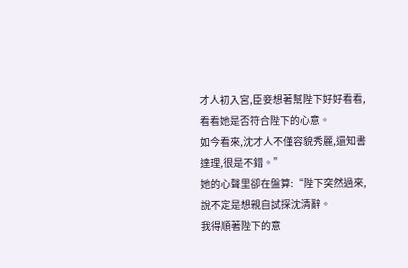才人初入宮,臣妾想著幫陛下好好看看,看看她是否符合陛下的心意。
如今看來,沈才人不僅容貌秀麗,還知書達理,很是不錯。”
她的心聲里卻在盤算:“陛下突然過來,說不定是想親自試探沈清辭。
我得順著陛下的意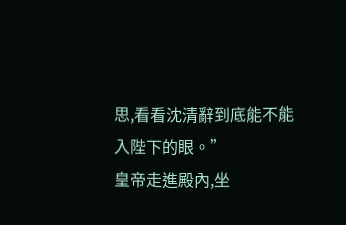思,看看沈清辭到底能不能入陛下的眼。”
皇帝走進殿內,坐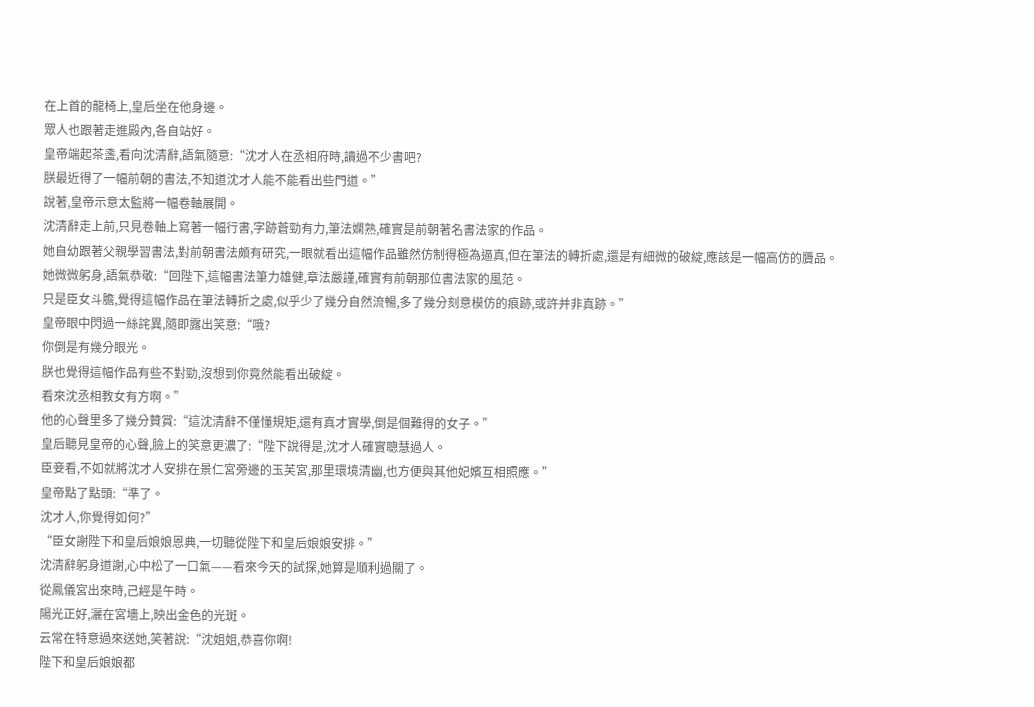在上首的龍椅上,皇后坐在他身邊。
眾人也跟著走進殿內,各自站好。
皇帝端起茶盞,看向沈清辭,語氣隨意:“沈才人在丞相府時,讀過不少書吧?
朕最近得了一幅前朝的書法,不知道沈才人能不能看出些門道。”
說著,皇帝示意太監將一幅卷軸展開。
沈清辭走上前,只見卷軸上寫著一幅行書,字跡蒼勁有力,筆法嫻熟,確實是前朝著名書法家的作品。
她自幼跟著父親學習書法,對前朝書法頗有研究,一眼就看出這幅作品雖然仿制得極為逼真,但在筆法的轉折處,還是有細微的破綻,應該是一幅高仿的贗品。
她微微躬身,語氣恭敬:“回陛下,這幅書法筆力雄健,章法嚴謹,確實有前朝那位書法家的風范。
只是臣女斗膽,覺得這幅作品在筆法轉折之處,似乎少了幾分自然流暢,多了幾分刻意模仿的痕跡,或許并非真跡。”
皇帝眼中閃過一絲詫異,隨即露出笑意:“哦?
你倒是有幾分眼光。
朕也覺得這幅作品有些不對勁,沒想到你竟然能看出破綻。
看來沈丞相教女有方啊。”
他的心聲里多了幾分贊賞:“這沈清辭不僅懂規矩,還有真才實學,倒是個難得的女子。”
皇后聽見皇帝的心聲,臉上的笑意更濃了:“陛下說得是,沈才人確實聰慧過人。
臣妾看,不如就將沈才人安排在景仁宮旁邊的玉芙宮,那里環境清幽,也方便與其他妃嬪互相照應。”
皇帝點了點頭:“準了。
沈才人,你覺得如何?”
“臣女謝陛下和皇后娘娘恩典,一切聽從陛下和皇后娘娘安排。”
沈清辭躬身道謝,心中松了一口氣——看來今天的試探,她算是順利過關了。
從鳳儀宮出來時,己經是午時。
陽光正好,灑在宮墻上,映出金色的光斑。
云常在特意過來送她,笑著說:“沈姐姐,恭喜你啊!
陛下和皇后娘娘都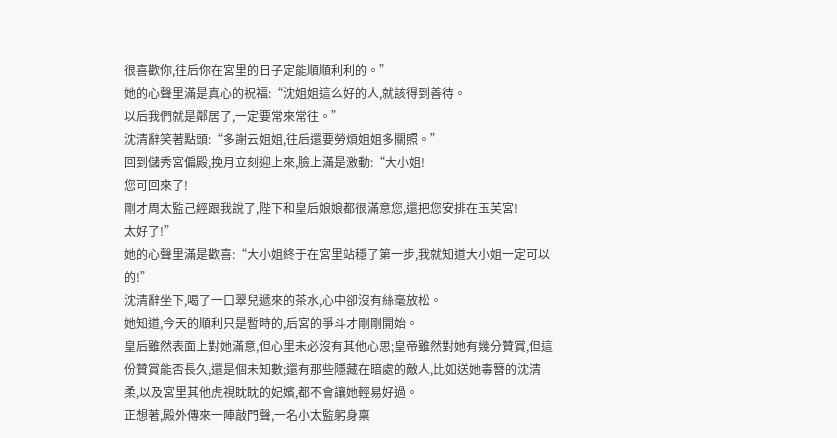很喜歡你,往后你在宮里的日子定能順順利利的。”
她的心聲里滿是真心的祝福:“沈姐姐這么好的人,就該得到善待。
以后我們就是鄰居了,一定要常來常往。”
沈清辭笑著點頭:“多謝云姐姐,往后還要勞煩姐姐多關照。”
回到儲秀宮偏殿,挽月立刻迎上來,臉上滿是激動:“大小姐!
您可回來了!
剛才周太監己經跟我說了,陛下和皇后娘娘都很滿意您,還把您安排在玉芙宮!
太好了!”
她的心聲里滿是歡喜:“大小姐終于在宮里站穩了第一步,我就知道大小姐一定可以的!”
沈清辭坐下,喝了一口翠兒遞來的茶水,心中卻沒有絲毫放松。
她知道,今天的順利只是暫時的,后宮的爭斗才剛剛開始。
皇后雖然表面上對她滿意,但心里未必沒有其他心思;皇帝雖然對她有幾分贊賞,但這份贊賞能否長久,還是個未知數;還有那些隱藏在暗處的敵人,比如送她毒簪的沈清柔,以及宮里其他虎視眈眈的妃嬪,都不會讓她輕易好過。
正想著,殿外傳來一陣敲門聲,一名小太監躬身稟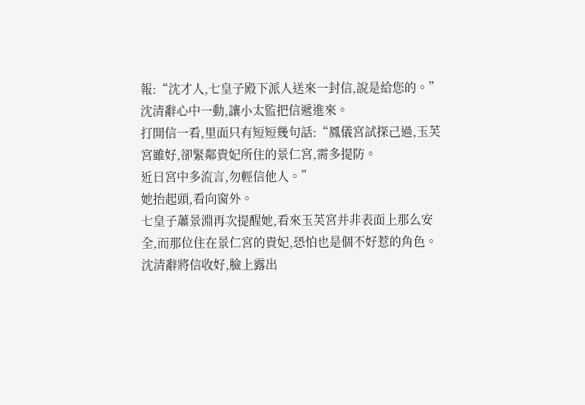報:“沈才人,七皇子殿下派人送來一封信,說是給您的。”
沈清辭心中一動,讓小太監把信遞進來。
打開信一看,里面只有短短幾句話:“鳳儀宮試探己過,玉芙宮雖好,卻緊鄰貴妃所住的景仁宮,需多提防。
近日宮中多流言,勿輕信他人。”
她抬起頭,看向窗外。
七皇子蕭景淵再次提醒她,看來玉芙宮并非表面上那么安全,而那位住在景仁宮的貴妃,恐怕也是個不好惹的角色。
沈清辭將信收好,臉上露出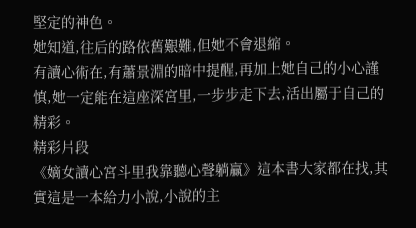堅定的神色。
她知道,往后的路依舊艱難,但她不會退縮。
有讀心術在,有蕭景淵的暗中提醒,再加上她自己的小心謹慎,她一定能在這座深宮里,一步步走下去,活出屬于自己的精彩。
精彩片段
《嫡女讀心宮斗里我靠聽心聲躺贏》這本書大家都在找,其實這是一本給力小說,小說的主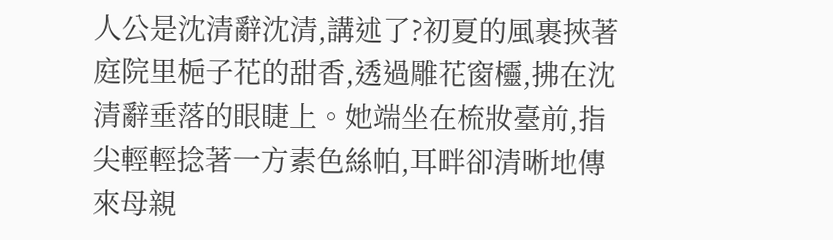人公是沈清辭沈清,講述了?初夏的風裹挾著庭院里梔子花的甜香,透過雕花窗欞,拂在沈清辭垂落的眼睫上。她端坐在梳妝臺前,指尖輕輕捻著一方素色絲帕,耳畔卻清晰地傳來母親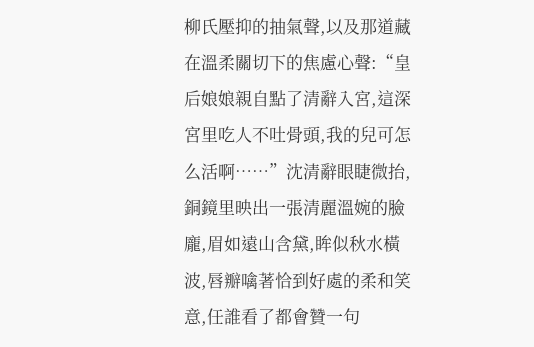柳氏壓抑的抽氣聲,以及那道藏在溫柔關切下的焦慮心聲:“皇后娘娘親自點了清辭入宮,這深宮里吃人不吐骨頭,我的兒可怎么活啊……”沈清辭眼睫微抬,銅鏡里映出一張清麗溫婉的臉龐,眉如遠山含黛,眸似秋水橫波,唇瓣噙著恰到好處的柔和笑意,任誰看了都會贊一句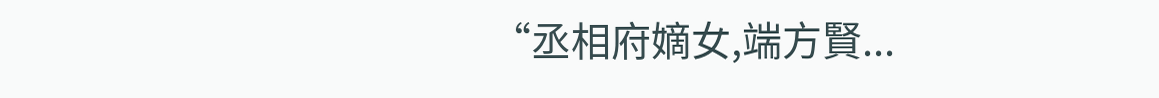“丞相府嫡女,端方賢...